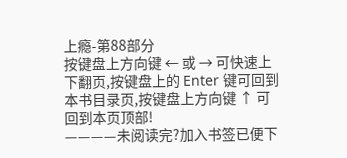上瘾-第88部分
按键盘上方向键 ← 或 → 可快速上下翻页,按键盘上的 Enter 键可回到本书目录页,按键盘上方向键 ↑ 可回到本页顶部!
————未阅读完?加入书签已便下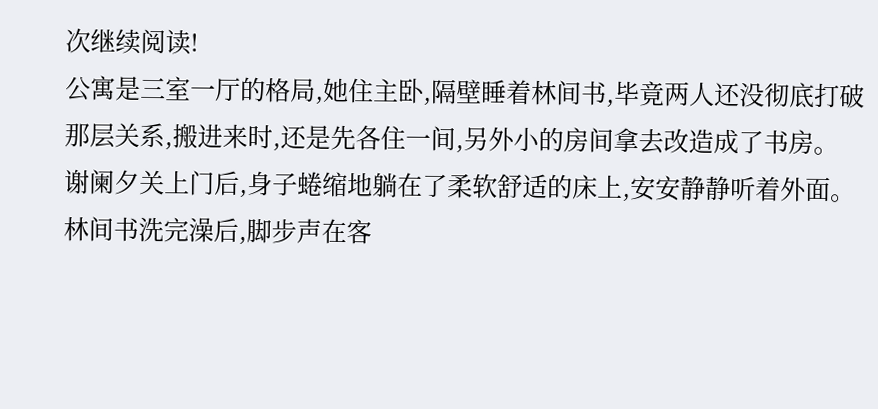次继续阅读!
公寓是三室一厅的格局,她住主卧,隔壁睡着林间书,毕竟两人还没彻底打破那层关系,搬进来时,还是先各住一间,另外小的房间拿去改造成了书房。
谢阑夕关上门后,身子蜷缩地躺在了柔软舒适的床上,安安静静听着外面。
林间书洗完澡后,脚步声在客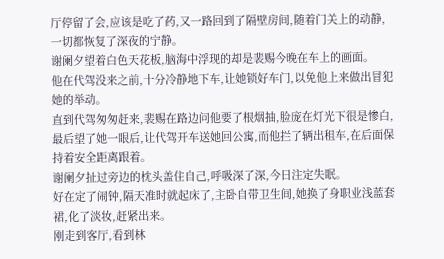厅停留了会,应该是吃了药,又一路回到了隔壁房间,随着门关上的动静,一切都恢复了深夜的宁静。
谢阑夕望着白色天花板,脑海中浮现的却是裴赐今晚在车上的画面。
他在代驾没来之前,十分冷静地下车,让她锁好车门,以免他上来做出冒犯她的举动。
直到代驾匆匆赶来,裴赐在路边问他要了根烟抽,脸庞在灯光下很是惨白,最后望了她一眼后,让代驾开车送她回公寓,而他拦了辆出租车,在后面保持着安全距离跟着。
谢阑夕扯过旁边的枕头盖住自己,呼吸深了深,今日注定失眠。
好在定了闹钟,隔天准时就起床了,主卧自带卫生间,她换了身职业浅蓝套裙,化了淡妆,赶紧出来。
刚走到客厅,看到林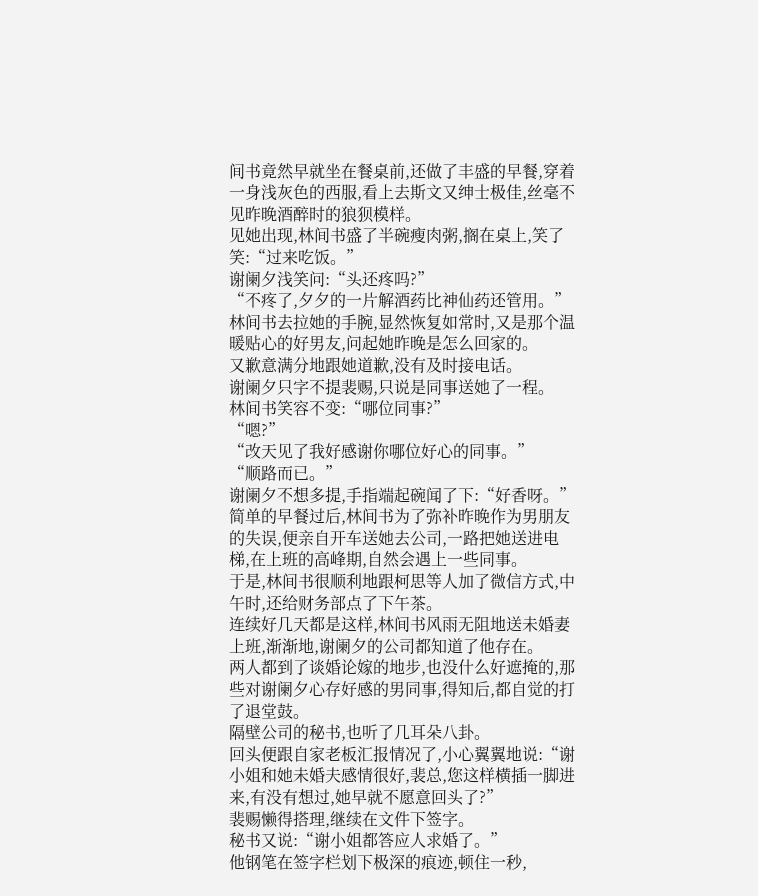间书竟然早就坐在餐桌前,还做了丰盛的早餐,穿着一身浅灰色的西服,看上去斯文又绅士极佳,丝毫不见昨晚酒醉时的狼狈模样。
见她出现,林间书盛了半碗瘦肉粥,搁在桌上,笑了笑:“过来吃饭。”
谢阑夕浅笑问:“头还疼吗?”
“不疼了,夕夕的一片解酒药比神仙药还管用。”
林间书去拉她的手腕,显然恢复如常时,又是那个温暖贴心的好男友,问起她昨晚是怎么回家的。
又歉意满分地跟她道歉,没有及时接电话。
谢阑夕只字不提裴赐,只说是同事送她了一程。
林间书笑容不变:“哪位同事?”
“嗯?”
“改天见了我好感谢你哪位好心的同事。”
“顺路而已。”
谢阑夕不想多提,手指端起碗闻了下:“好香呀。”
简单的早餐过后,林间书为了弥补昨晚作为男朋友的失误,便亲自开车送她去公司,一路把她送进电梯,在上班的高峰期,自然会遇上一些同事。
于是,林间书很顺利地跟柯思等人加了微信方式,中午时,还给财务部点了下午茶。
连续好几天都是这样,林间书风雨无阻地送未婚妻上班,渐渐地,谢阑夕的公司都知道了他存在。
两人都到了谈婚论嫁的地步,也没什么好遮掩的,那些对谢阑夕心存好感的男同事,得知后,都自觉的打了退堂鼓。
隔壁公司的秘书,也听了几耳朵八卦。
回头便跟自家老板汇报情况了,小心翼翼地说:“谢小姐和她未婚夫感情很好,裴总,您这样横插一脚进来,有没有想过,她早就不愿意回头了?”
裴赐懒得搭理,继续在文件下签字。
秘书又说:“谢小姐都答应人求婚了。”
他钢笔在签字栏划下极深的痕迹,顿住一秒,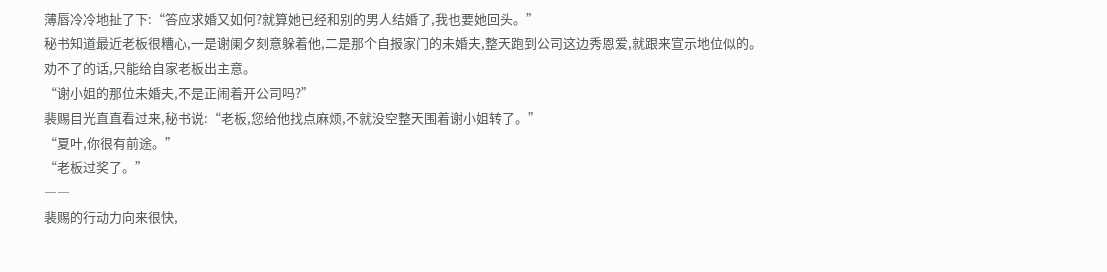薄唇冷冷地扯了下:“答应求婚又如何?就算她已经和别的男人结婚了,我也要她回头。”
秘书知道最近老板很糟心,一是谢阑夕刻意躲着他,二是那个自报家门的未婚夫,整天跑到公司这边秀恩爱,就跟来宣示地位似的。
劝不了的话,只能给自家老板出主意。
“谢小姐的那位未婚夫,不是正闹着开公司吗?”
裴赐目光直直看过来,秘书说:“老板,您给他找点麻烦,不就没空整天围着谢小姐转了。”
“夏叶,你很有前途。”
“老板过奖了。”
――
裴赐的行动力向来很快,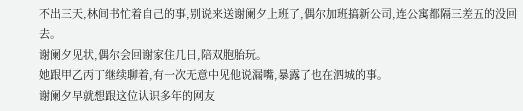不出三天,林间书忙着自己的事,别说来送谢阑夕上班了,偶尔加班搞新公司,连公寓都隔三差五的没回去。
谢阑夕见状,偶尔会回谢家住几日,陪双胞胎玩。
她跟甲乙丙丁继续聊着,有一次无意中见他说漏嘴,暴露了也在泗城的事。
谢阑夕早就想跟这位认识多年的网友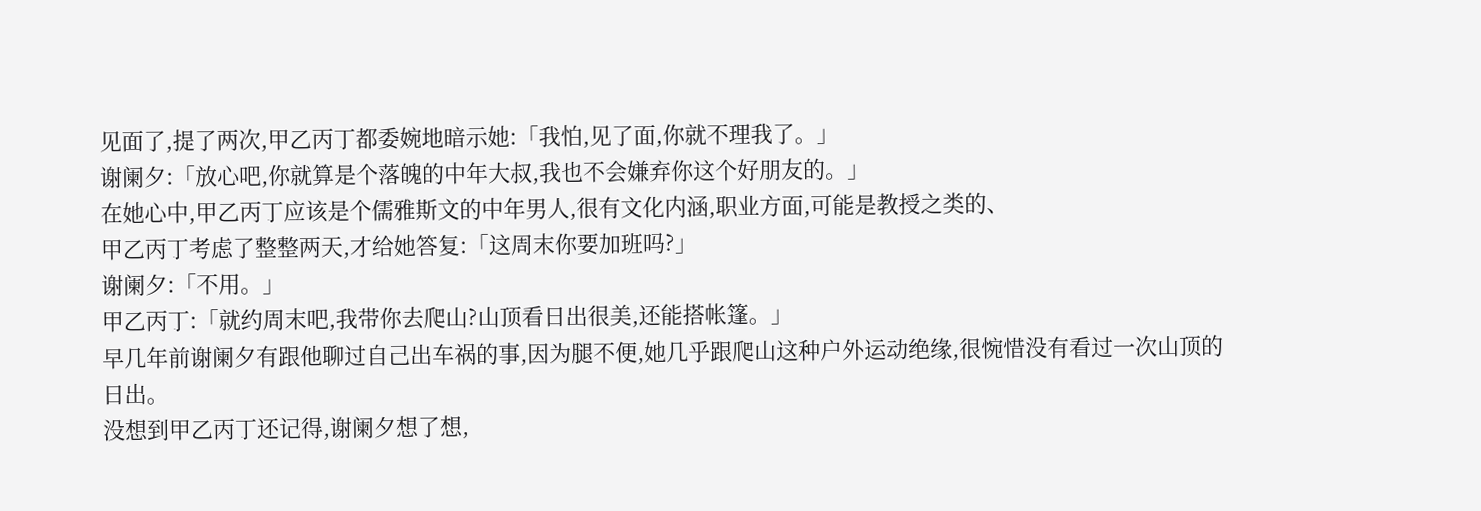见面了,提了两次,甲乙丙丁都委婉地暗示她:「我怕,见了面,你就不理我了。」
谢阑夕:「放心吧,你就算是个落魄的中年大叔,我也不会嫌弃你这个好朋友的。」
在她心中,甲乙丙丁应该是个儒雅斯文的中年男人,很有文化内涵,职业方面,可能是教授之类的、
甲乙丙丁考虑了整整两天,才给她答复:「这周末你要加班吗?」
谢阑夕:「不用。」
甲乙丙丁:「就约周末吧,我带你去爬山?山顶看日出很美,还能搭帐篷。」
早几年前谢阑夕有跟他聊过自己出车祸的事,因为腿不便,她几乎跟爬山这种户外运动绝缘,很惋惜没有看过一次山顶的日出。
没想到甲乙丙丁还记得,谢阑夕想了想,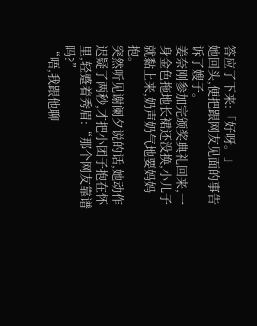答应了下来:「好呀。」
她回头,便把跟网友见面的事告诉了嫂子。
姜奈刚参加完颁奖典礼回来,一身金色拖地长裙还没换,小儿子就黏上来,奶声奶气地要妈妈抱。
突然听见谢阑夕说的话,她动作迟疑了两秒,才把小团子抱在怀里,轻蹙着秀眉:“那个网友靠谱吗?”
“唔,我跟他聊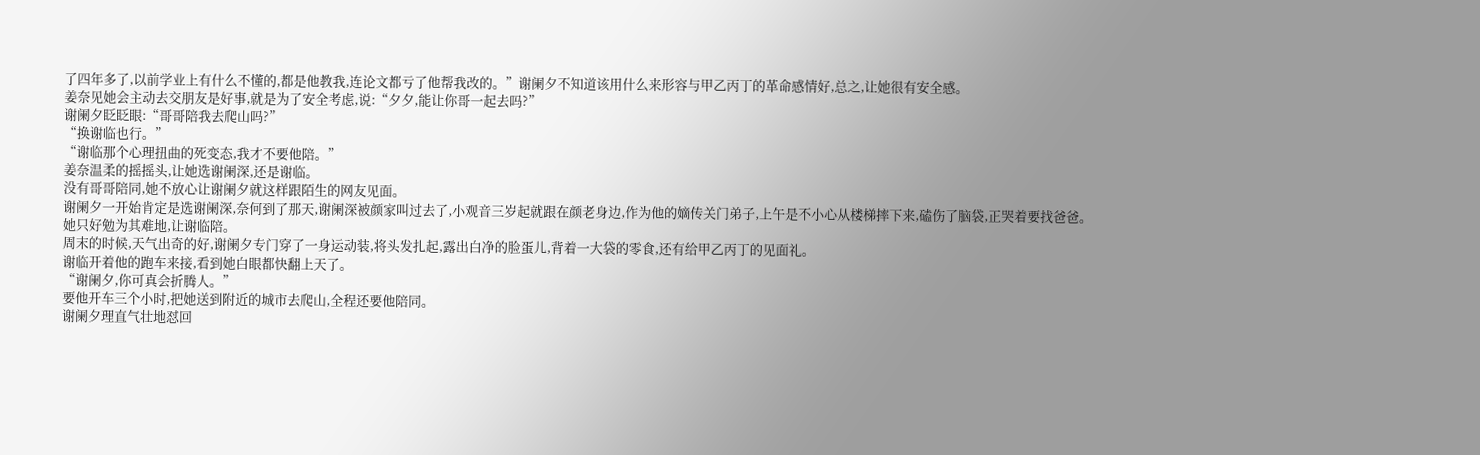了四年多了,以前学业上有什么不懂的,都是他教我,连论文都亏了他帮我改的。”谢阑夕不知道该用什么来形容与甲乙丙丁的革命感情好,总之,让她很有安全感。
姜奈见她会主动去交朋友是好事,就是为了安全考虑,说:“夕夕,能让你哥一起去吗?”
谢阑夕眨眨眼:“哥哥陪我去爬山吗?”
“换谢临也行。”
“谢临那个心理扭曲的死变态,我才不要他陪。”
姜奈温柔的摇摇头,让她选谢阑深,还是谢临。
没有哥哥陪同,她不放心让谢阑夕就这样跟陌生的网友见面。
谢阑夕一开始肯定是选谢阑深,奈何到了那天,谢阑深被颜家叫过去了,小观音三岁起就跟在颜老身边,作为他的嫡传关门弟子,上午是不小心从楼梯摔下来,磕伤了脑袋,正哭着要找爸爸。
她只好勉为其难地,让谢临陪。
周末的时候,天气出奇的好,谢阑夕专门穿了一身运动装,将头发扎起,露出白净的脸蛋儿,背着一大袋的零食,还有给甲乙丙丁的见面礼。
谢临开着他的跑车来接,看到她白眼都快翻上天了。
“谢阑夕,你可真会折腾人。”
要他开车三个小时,把她送到附近的城市去爬山,全程还要他陪同。
谢阑夕理直气壮地怼回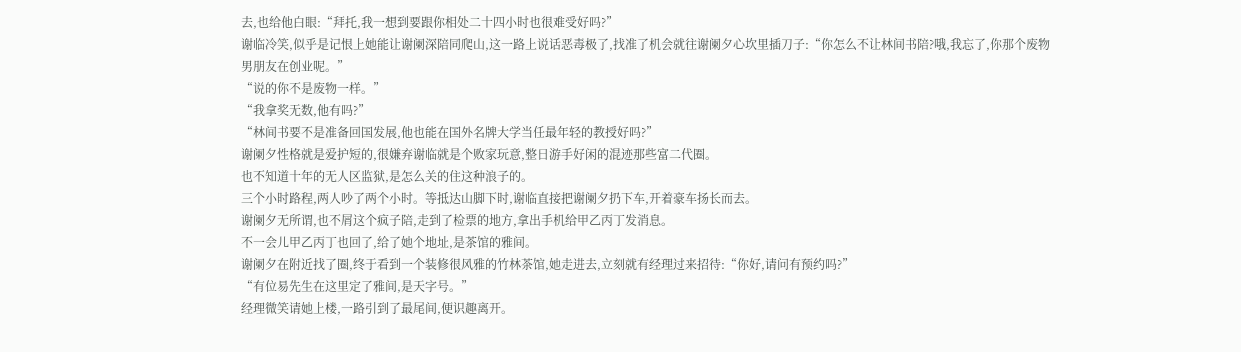去,也给他白眼:“拜托,我一想到要跟你相处二十四小时也很难受好吗?”
谢临冷笑,似乎是记恨上她能让谢阑深陪同爬山,这一路上说话恶毒极了,找准了机会就往谢阑夕心坎里插刀子:“你怎么不让林间书陪?哦,我忘了,你那个废物男朋友在创业呢。”
“说的你不是废物一样。”
“我拿奖无数,他有吗?”
“林间书要不是准备回国发展,他也能在国外名牌大学当任最年轻的教授好吗?”
谢阑夕性格就是爱护短的,很嫌弃谢临就是个败家玩意,整日游手好闲的混迹那些富二代圈。
也不知道十年的无人区监狱,是怎么关的住这种浪子的。
三个小时路程,两人吵了两个小时。等抵达山脚下时,谢临直接把谢阑夕扔下车,开着豪车扬长而去。
谢阑夕无所谓,也不屑这个疯子陪,走到了检票的地方,拿出手机给甲乙丙丁发消息。
不一会儿甲乙丙丁也回了,给了她个地址,是茶馆的雅间。
谢阑夕在附近找了圈,终于看到一个装修很风雅的竹林茶馆,她走进去,立刻就有经理过来招待:“你好,请问有预约吗?”
“有位易先生在这里定了雅间,是天字号。”
经理微笑请她上楼,一路引到了最尾间,便识趣离开。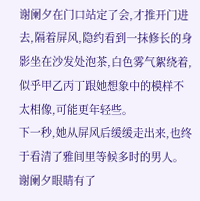谢阑夕在门口站定了会,才推开门进去,隔着屏风,隐约看到一抹修长的身影坐在沙发处泡茶,白色雾气絮绕着,似乎甲乙丙丁跟她想象中的模样不太相像,可能更年轻些。
下一秒,她从屏风后缓缓走出来,也终于看清了雅间里等候多时的男人。
谢阑夕眼睛有了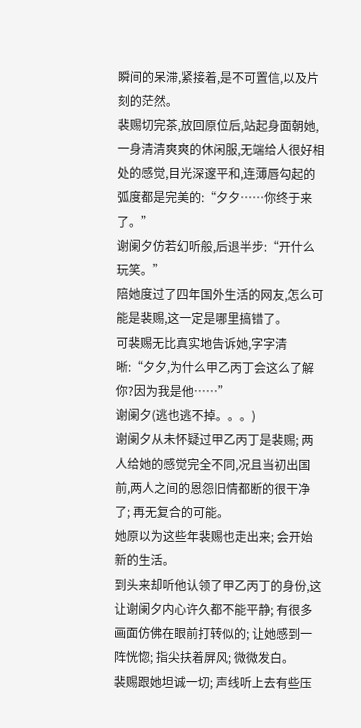瞬间的呆滞,紧接着,是不可置信,以及片刻的茫然。
裴赐切完茶,放回原位后,站起身面朝她,一身清清爽爽的休闲服,无端给人很好相处的感觉,目光深邃平和,连薄唇勾起的弧度都是完美的:“夕夕……你终于来了。”
谢阑夕仿若幻听般,后退半步:“开什么玩笑。”
陪她度过了四年国外生活的网友,怎么可能是裴赐,这一定是哪里搞错了。
可裴赐无比真实地告诉她,字字清晰:“夕夕,为什么甲乙丙丁会这么了解你?因为我是他……”
谢阑夕(逃也逃不掉。。。)
谢阑夕从未怀疑过甲乙丙丁是裴赐; 两人给她的感觉完全不同,况且当初出国前,两人之间的恩怨旧情都断的很干净了; 再无复合的可能。
她原以为这些年裴赐也走出来; 会开始新的生活。
到头来却听他认领了甲乙丙丁的身份,这让谢阑夕内心许久都不能平静; 有很多画面仿佛在眼前打转似的; 让她感到一阵恍惚; 指尖扶着屏风; 微微发白。
裴赐跟她坦诚一切; 声线听上去有些压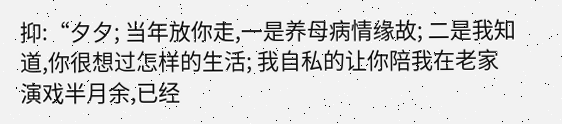抑:“夕夕; 当年放你走,一是养母病情缘故; 二是我知道,你很想过怎样的生活; 我自私的让你陪我在老家演戏半月余,已经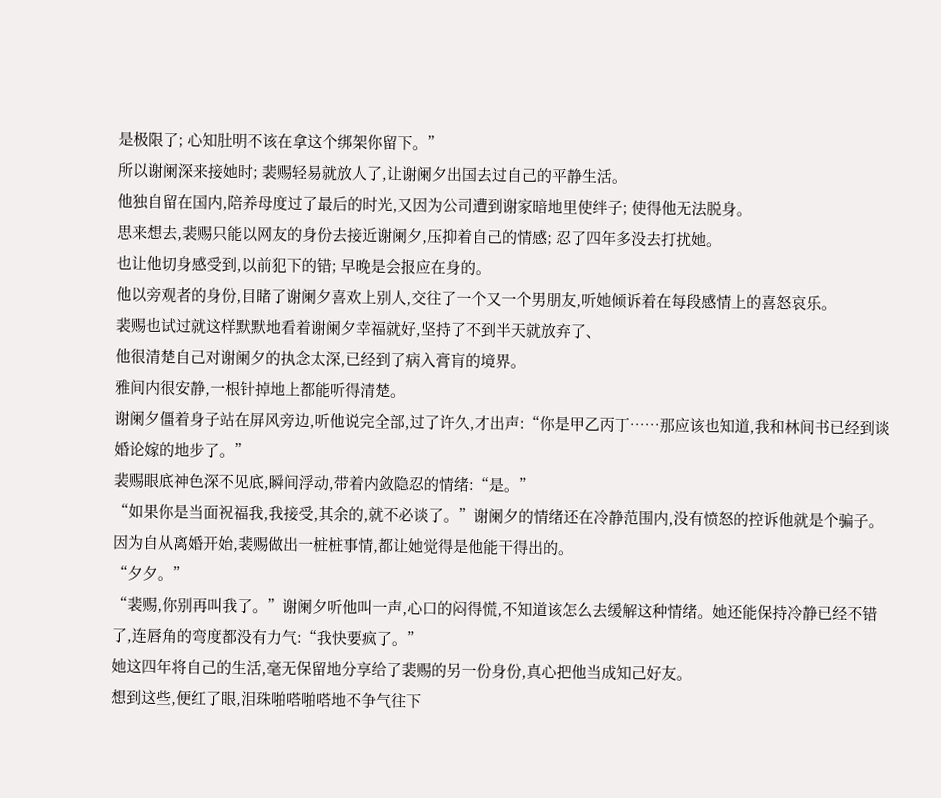是极限了; 心知肚明不该在拿这个绑架你留下。”
所以谢阑深来接她时; 裴赐轻易就放人了,让谢阑夕出国去过自己的平静生活。
他独自留在国内,陪养母度过了最后的时光,又因为公司遭到谢家暗地里使绊子; 使得他无法脱身。
思来想去,裴赐只能以网友的身份去接近谢阑夕,压抑着自己的情感; 忍了四年多没去打扰她。
也让他切身感受到,以前犯下的错; 早晚是会报应在身的。
他以旁观者的身份,目睹了谢阑夕喜欢上别人,交往了一个又一个男朋友,听她倾诉着在每段感情上的喜怒哀乐。
裴赐也试过就这样默默地看着谢阑夕幸福就好,坚持了不到半天就放弃了、
他很清楚自己对谢阑夕的执念太深,已经到了病入膏肓的境界。
雅间内很安静,一根针掉地上都能听得清楚。
谢阑夕僵着身子站在屏风旁边,听他说完全部,过了许久,才出声:“你是甲乙丙丁……那应该也知道,我和林间书已经到谈婚论嫁的地步了。”
裴赐眼底神色深不见底,瞬间浮动,带着内敛隐忍的情绪:“是。”
“如果你是当面祝福我,我接受,其余的,就不必谈了。”谢阑夕的情绪还在冷静范围内,没有愤怒的控诉他就是个骗子。因为自从离婚开始,裴赐做出一桩桩事情,都让她觉得是他能干得出的。
“夕夕。”
“裴赐,你别再叫我了。”谢阑夕听他叫一声,心口的闷得慌,不知道该怎么去缓解这种情绪。她还能保持冷静已经不错了,连唇角的弯度都没有力气:“我快要疯了。”
她这四年将自己的生活,毫无保留地分享给了裴赐的另一份身份,真心把他当成知己好友。
想到这些,便红了眼,泪珠啪嗒啪嗒地不争气往下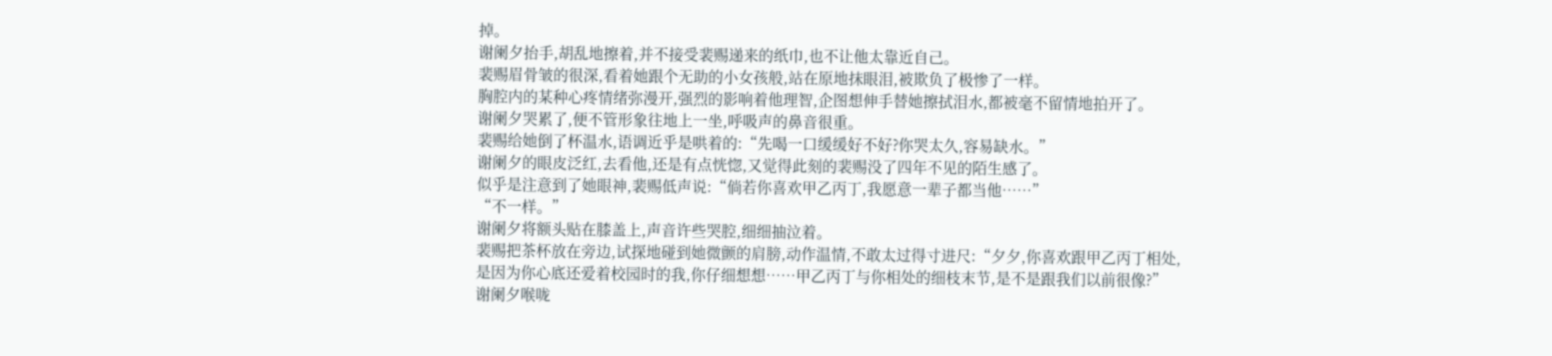掉。
谢阑夕抬手,胡乱地擦着,并不接受裴赐递来的纸巾,也不让他太靠近自己。
裴赐眉骨皱的很深,看着她跟个无助的小女孩般,站在原地抹眼泪,被欺负了极惨了一样。
胸腔内的某种心疼情绪弥漫开,强烈的影响着他理智,企图想伸手替她擦拭泪水,都被毫不留情地拍开了。
谢阑夕哭累了,便不管形象往地上一坐,呼吸声的鼻音很重。
裴赐给她倒了杯温水,语调近乎是哄着的:“先喝一口缓缓好不好?你哭太久,容易缺水。”
谢阑夕的眼皮泛红,去看他,还是有点恍惚,又觉得此刻的裴赐没了四年不见的陌生感了。
似乎是注意到了她眼神,裴赐低声说:“倘若你喜欢甲乙丙丁,我愿意一辈子都当他……”
“不一样。”
谢阑夕将额头贴在膝盖上,声音许些哭腔,细细抽泣着。
裴赐把茶杯放在旁边,试探地碰到她微颤的肩膀,动作温情,不敢太过得寸进尺:“夕夕,你喜欢跟甲乙丙丁相处,是因为你心底还爱着校园时的我,你仔细想想……甲乙丙丁与你相处的细枝末节,是不是跟我们以前很像?”
谢阑夕喉咙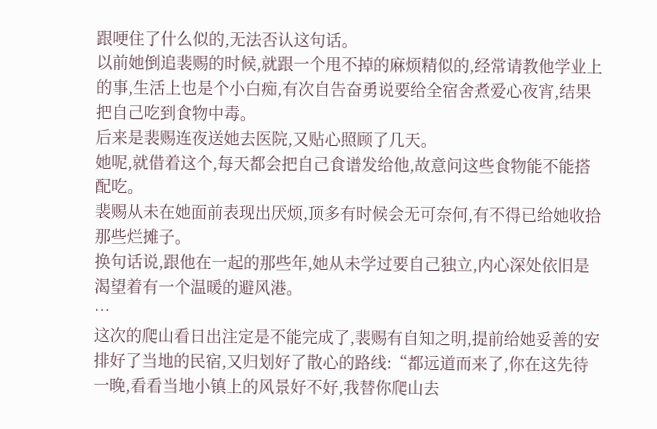跟哽住了什么似的,无法否认这句话。
以前她倒追裴赐的时候,就跟一个甩不掉的麻烦精似的,经常请教他学业上的事,生活上也是个小白痴,有次自告奋勇说要给全宿舍煮爱心夜宵,结果把自己吃到食物中毒。
后来是裴赐连夜送她去医院,又贴心照顾了几天。
她呢,就借着这个,每天都会把自己食谱发给他,故意问这些食物能不能搭配吃。
裴赐从未在她面前表现出厌烦,顶多有时候会无可奈何,有不得已给她收拾那些烂摊子。
换句话说,跟他在一起的那些年,她从未学过要自己独立,内心深处依旧是渴望着有一个温暖的避风港。
…
这次的爬山看日出注定是不能完成了,裴赐有自知之明,提前给她妥善的安排好了当地的民宿,又归划好了散心的路线:“都远道而来了,你在这先待一晚,看看当地小镇上的风景好不好,我替你爬山去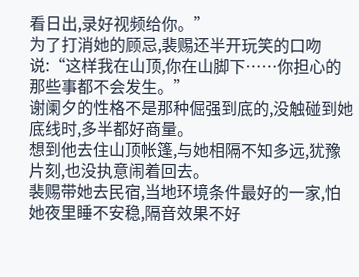看日出,录好视频给你。”
为了打消她的顾忌,裴赐还半开玩笑的口吻说:“这样我在山顶,你在山脚下……你担心的那些事都不会发生。”
谢阑夕的性格不是那种倔强到底的,没触碰到她底线时,多半都好商量。
想到他去住山顶帐篷,与她相隔不知多远,犹豫片刻,也没执意闹着回去。
裴赐带她去民宿,当地环境条件最好的一家,怕她夜里睡不安稳,隔音效果不好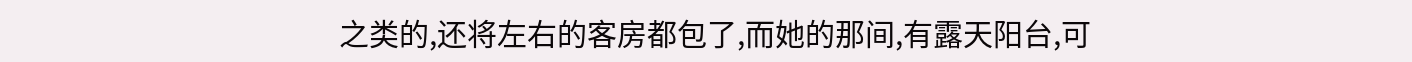之类的,还将左右的客房都包了,而她的那间,有露天阳台,可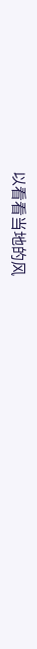以看看当地的风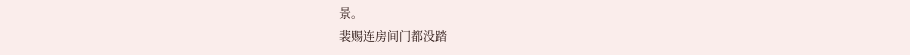景。
裴赐连房间门都没踏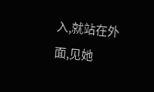入,就站在外面,见她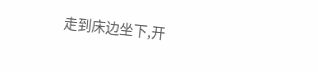走到床边坐下,开